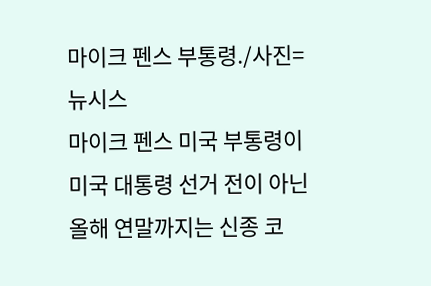마이크 펜스 부통령./사진=뉴시스
마이크 펜스 미국 부통령이 미국 대통령 선거 전이 아닌 올해 연말까지는 신종 코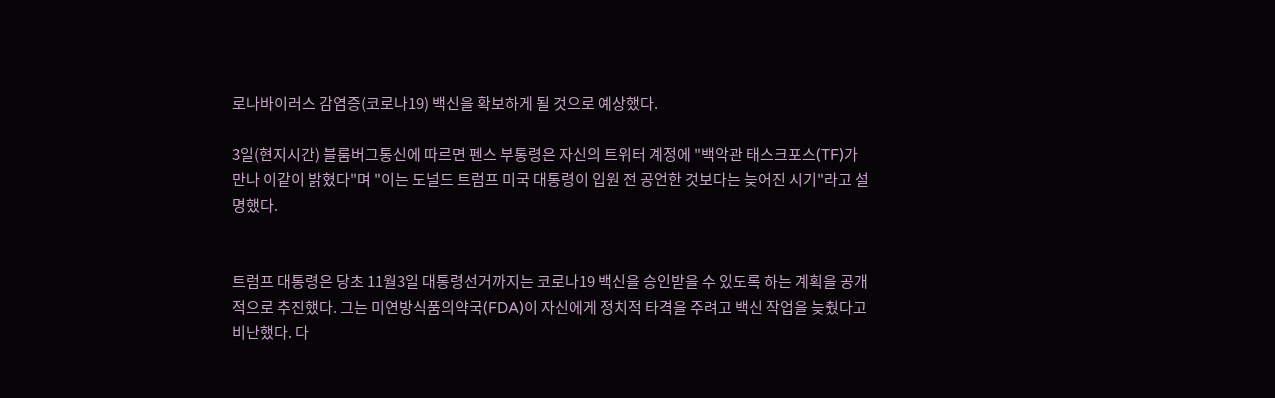로나바이러스 감염증(코로나19) 백신을 확보하게 될 것으로 예상했다.

3일(현지시간) 블룸버그통신에 따르면 펜스 부통령은 자신의 트위터 계정에 "백악관 태스크포스(TF)가 만나 이같이 밝혔다"며 "이는 도널드 트럼프 미국 대통령이 입원 전 공언한 것보다는 늦어진 시기"라고 설명했다.


트럼프 대통령은 당초 11월3일 대통령선거까지는 코로나19 백신을 승인받을 수 있도록 하는 계획을 공개적으로 추진했다. 그는 미연방식품의약국(FDA)이 자신에게 정치적 타격을 주려고 백신 작업을 늦췄다고 비난했다. 다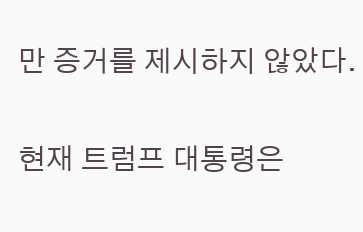만 증거를 제시하지 않았다.

현재 트럼프 대통령은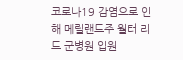코로나19 감염으로 인해 메릴랜드주 월터 리드 군병원 입원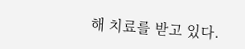해 치료를 받고 있다.